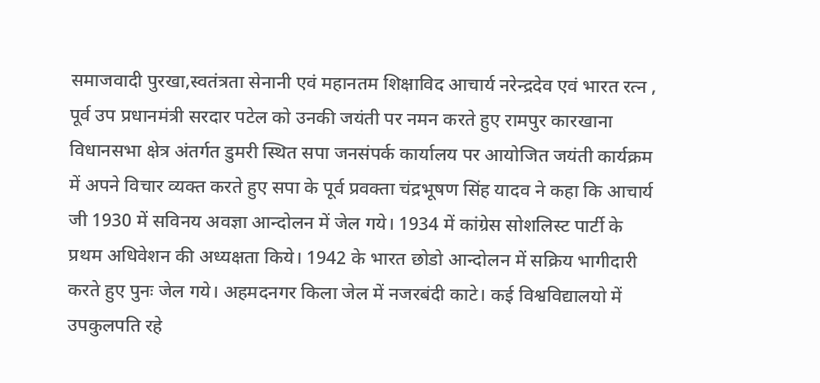समाजवादी पुरखा,स्वतंत्रता सेनानी एवं महानतम शिक्षाविद आचार्य नरेन्द्रदेव एवं भारत रत्न , पूर्व उप प्रधानमंत्री सरदार पटेल को उनकी जयंती पर नमन करते हुए रामपुर कारखाना विधानसभा क्षेत्र अंतर्गत डुमरी स्थित सपा जनसंपर्क कार्यालय पर आयोजित जयंती कार्यक्रम में अपने विचार व्यक्त करते हुए सपा के पूर्व प्रवक्ता चंद्रभूषण सिंह यादव ने कहा कि आचार्य जी 1930 में सविनय अवज्ञा आन्दोलन में जेल गये। 1934 में कांग्रेस सोशलिस्ट पार्टी के प्रथम अधिवेशन की अध्यक्षता किये। 1942 के भारत छोडो आन्दोलन में सक्रिय भागीदारी करते हुए पुनः जेल गये। अहमदनगर किला जेल में नजरबंदी काटे। कई विश्वविद्यालयो में उपकुलपति रहे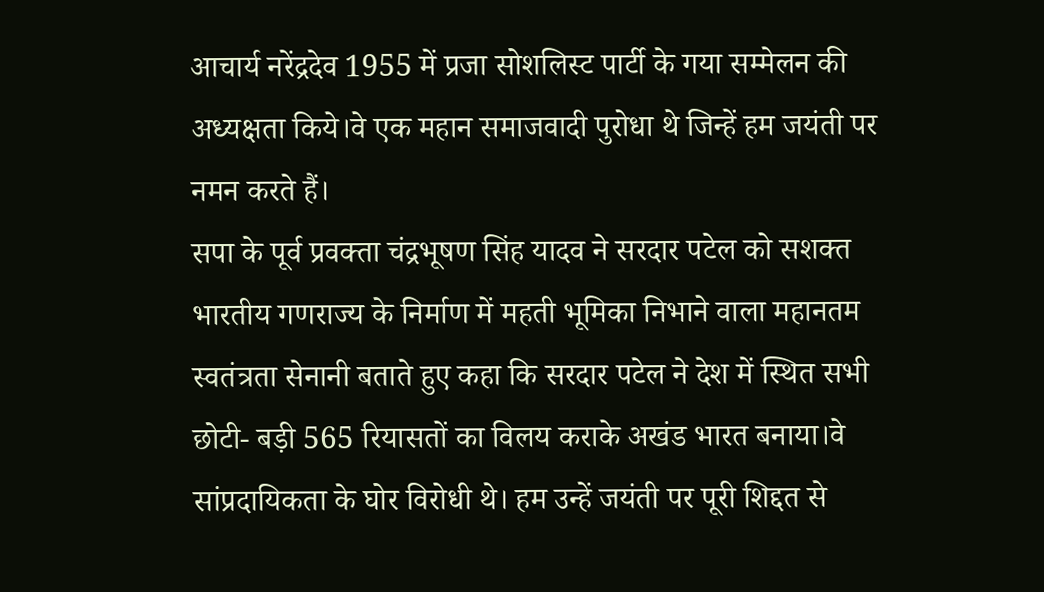आचार्य नरेंद्रदेव 1955 में प्रजा सोशलिस्ट पार्टी के गया सम्मेलन की अध्यक्षता किये।वे एक महान समाजवादी पुरोधा थे जिन्हें हम जयंती पर नमन करते हैं।
सपा के पूर्व प्रवक्ता चंद्रभूषण सिंह यादव ने सरदार पटेल को सशक्त भारतीय गणराज्य के निर्माण में महती भूमिका निभाने वाला महानतम स्वतंत्रता सेनानी बताते हुए कहा कि सरदार पटेल ने देश में स्थित सभी छोटी- बड़ी 565 रियासतों का विलय कराके अखंड भारत बनाया।वे सांप्रदायिकता के घोर विरोधी थे। हम उन्हें जयंती पर पूरी शिद्दत से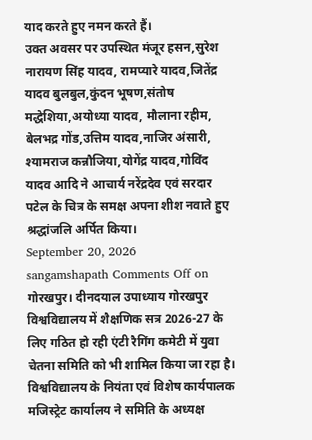याद करते हुए नमन करते हैं।
उक्त अवसर पर उपस्थित मंजूर हसन,सुरेश नारायण सिंह यादव, रामप्यारे यादव,जितेंद्र यादव बुलबुल,कुंदन भूषण,संतोष मद्धेशिया,अयोध्या यादव, मौलाना रहीम, बेलभद्र गोंड,उत्तिम यादव,नाजिर अंसारी, श्यामराज कन्नौजिया,योगेंद्र यादव,गोविंद यादव आदि ने आचार्य नरेंद्रदेव एवं सरदार पटेल के चित्र के समक्ष अपना शीश नवाते हुए श्रद्धांजलि अर्पित किया।
September 20, 2026
sangamshapath Comments Off on गोरखपुर। दीनदयाल उपाध्याय गोरखपुर विश्वविद्यालय में शैक्षणिक सत्र 2026-27 के लिए गठित हो रही एंटी रैगिंग कमेटी में युवा चेतना समिति को भी शामिल किया जा रहा है। विश्वविद्यालय के नियंता एवं विशेष कार्यपालक मजिस्ट्रेट कार्यालय ने समिति के अध्यक्ष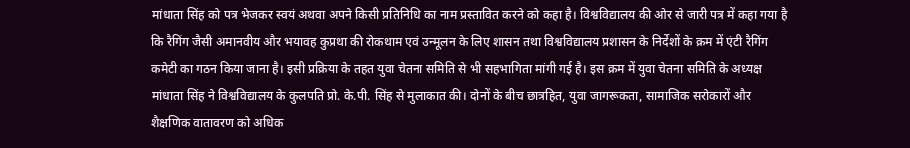मांधाता सिंह को पत्र भेजकर स्वयं अथवा अपने किसी प्रतिनिधि का नाम प्रस्तावित करने को कहा है। विश्वविद्यालय की ओर से जारी पत्र में कहा गया है कि रैगिंग जैसी अमानवीय और भयावह कुप्रथा की रोकथाम एवं उन्मूलन के लिए शासन तथा विश्वविद्यालय प्रशासन के निर्देशों के क्रम में एंटी रैगिंग कमेटी का गठन किया जाना है। इसी प्रक्रिया के तहत युवा चेतना समिति से भी सहभागिता मांगी गई है। इस क्रम में युवा चेतना समिति के अध्यक्ष मांधाता सिंह ने विश्वविद्यालय के कुलपति प्रो. के.पी. सिंह से मुलाकात की। दोनों के बीच छात्रहित, युवा जागरूकता, सामाजिक सरोकारों और शैक्षणिक वातावरण को अधिक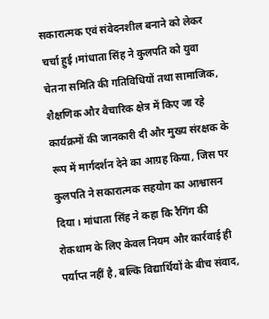सकारात्मक एवं संवेदनशील बनाने को लेकर चर्चा हुई।मांधाता सिंह ने कुलपति को युवा चेतना समिति की गतिविधियों तथा सामाजिक, शैक्षणिक और वैचारिक क्षेत्र में किए जा रहे कार्यक्रमों की जानकारी दी और मुख्य संरक्षक के रूप में मार्गदर्शन देने का आग्रह किया, जिस पर कुलपति ने सकारात्मक सहयोग का आश्वासन दिया। मांधाता सिंह ने कहा कि रैगिंग की रोकथाम के लिए केवल नियम और कार्रवाई ही पर्याप्त नहीं है, बल्कि विद्यार्थियों के बीच संवाद,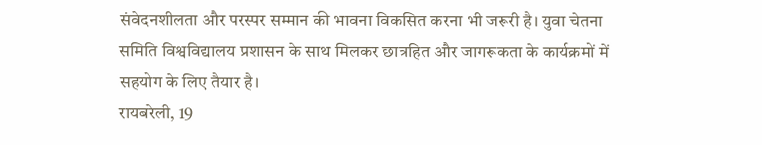संवेदनशीलता और परस्पर सम्मान की भावना विकसित करना भी जरूरी है। युवा चेतना समिति विश्वविद्यालय प्रशासन के साथ मिलकर छात्रहित और जागरूकता के कार्यक्रमों में सहयोग के लिए तैयार है।
रायबरेली, 19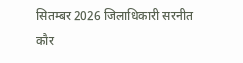सितम्बर 2026 जिलाधिकारी सरनीत कौर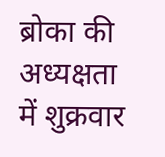ब्रोका की अध्यक्षता में शुक्रवार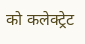को कलेक्ट्रेट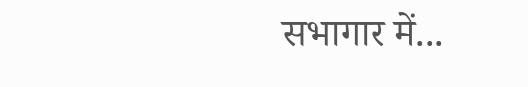सभागार में...